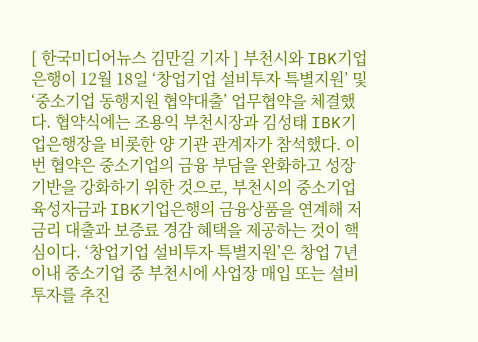[ 한국미디어뉴스 김만길 기자 ] 부천시와 IBK기업은행이 12월 18일 ‘창업기업 설비투자 특별지원’ 및 ‘중소기업 동행지원 협약대출’ 업무협약을 체결했다. 협약식에는 조용익 부천시장과 김성태 IBK기업은행장을 비롯한 양 기관 관계자가 참석했다. 이번 협약은 중소기업의 금융 부담을 완화하고 성장 기반을 강화하기 위한 것으로, 부천시의 중소기업육성자금과 IBK기업은행의 금융상품을 연계해 저금리 대출과 보증료 경감 혜택을 제공하는 것이 핵심이다. ‘창업기업 설비투자 특별지원’은 창업 7년 이내 중소기업 중 부천시에 사업장 매입 또는 설비투자를 추진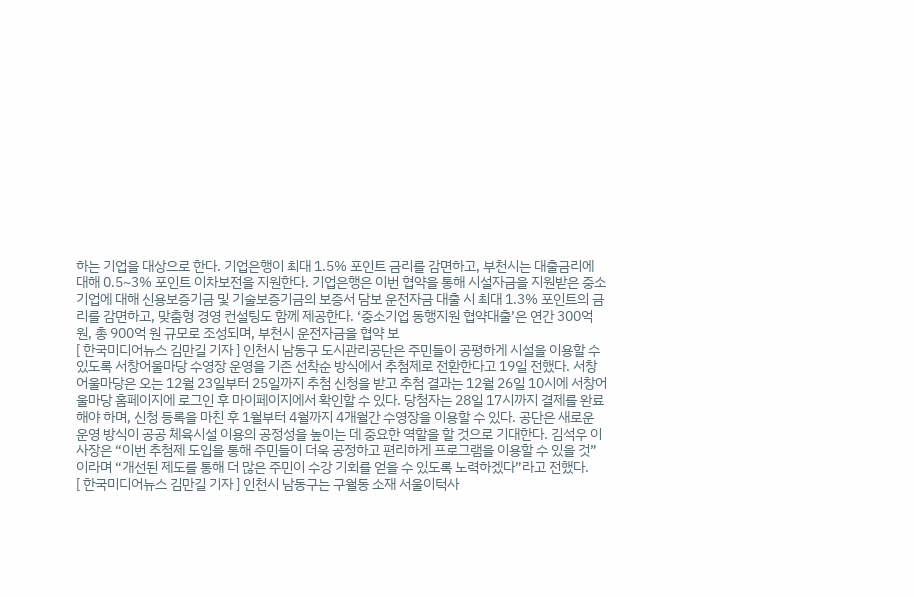하는 기업을 대상으로 한다. 기업은행이 최대 1.5% 포인트 금리를 감면하고, 부천시는 대출금리에 대해 0.5~3% 포인트 이차보전을 지원한다. 기업은행은 이번 협약을 통해 시설자금을 지원받은 중소기업에 대해 신용보증기금 및 기술보증기금의 보증서 담보 운전자금 대출 시 최대 1.3% 포인트의 금리를 감면하고, 맞춤형 경영 컨설팅도 함께 제공한다. ‘중소기업 동행지원 협약대출’은 연간 300억 원, 총 900억 원 규모로 조성되며, 부천시 운전자금을 협약 보
[ 한국미디어뉴스 김만길 기자 ] 인천시 남동구 도시관리공단은 주민들이 공평하게 시설을 이용할 수 있도록 서창어울마당 수영장 운영을 기존 선착순 방식에서 추첨제로 전환한다고 19일 전했다. 서창어울마당은 오는 12월 23일부터 25일까지 추첨 신청을 받고 추첨 결과는 12월 26일 10시에 서창어울마당 홈페이지에 로그인 후 마이페이지에서 확인할 수 있다. 당첨자는 28일 17시까지 결제를 완료해야 하며, 신청 등록을 마친 후 1월부터 4월까지 4개월간 수영장을 이용할 수 있다. 공단은 새로운 운영 방식이 공공 체육시설 이용의 공정성을 높이는 데 중요한 역할을 할 것으로 기대한다. 김석우 이사장은 “이번 추첨제 도입을 통해 주민들이 더욱 공정하고 편리하게 프로그램을 이용할 수 있을 것”이라며 “개선된 제도를 통해 더 많은 주민이 수강 기회를 얻을 수 있도록 노력하겠다”라고 전했다.
[ 한국미디어뉴스 김만길 기자 ] 인천시 남동구는 구월동 소재 서울이턱사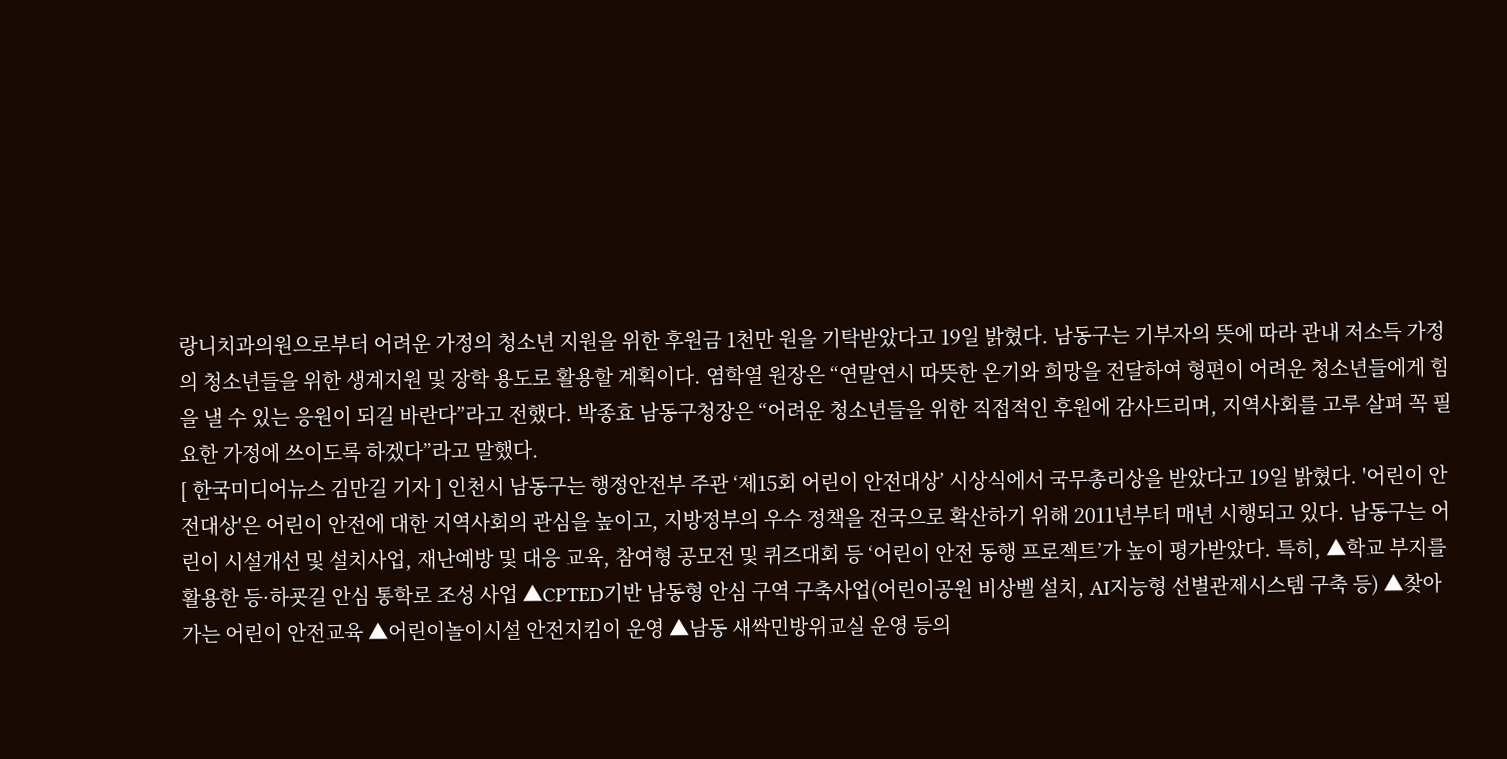랑니치과의원으로부터 어려운 가정의 청소년 지원을 위한 후원금 1천만 원을 기탁받았다고 19일 밝혔다. 남동구는 기부자의 뜻에 따라 관내 저소득 가정의 청소년들을 위한 생계지원 및 장학 용도로 활용할 계획이다. 염학열 원장은 “연말연시 따뜻한 온기와 희망을 전달하여 형편이 어려운 청소년들에게 힘을 낼 수 있는 응원이 되길 바란다”라고 전했다. 박종효 남동구청장은 “어려운 청소년들을 위한 직접적인 후원에 감사드리며, 지역사회를 고루 살펴 꼭 필요한 가정에 쓰이도록 하겠다”라고 말했다.
[ 한국미디어뉴스 김만길 기자 ] 인천시 남동구는 행정안전부 주관 ‘제15회 어린이 안전대상’ 시상식에서 국무총리상을 받았다고 19일 밝혔다. '어린이 안전대상'은 어린이 안전에 대한 지역사회의 관심을 높이고, 지방정부의 우수 정책을 전국으로 확산하기 위해 2011년부터 매년 시행되고 있다. 남동구는 어린이 시설개선 및 설치사업, 재난예방 및 대응 교육, 참여형 공모전 및 퀴즈대회 등 ‘어린이 안전 동행 프로젝트’가 높이 평가받았다. 특히, ▲학교 부지를 활용한 등·하굣길 안심 통학로 조성 사업 ▲CPTED기반 남동형 안심 구역 구축사업(어린이공원 비상벨 설치, AI지능형 선별관제시스템 구축 등) ▲찾아가는 어린이 안전교육 ▲어린이놀이시설 안전지킴이 운영 ▲남동 새싹민방위교실 운영 등의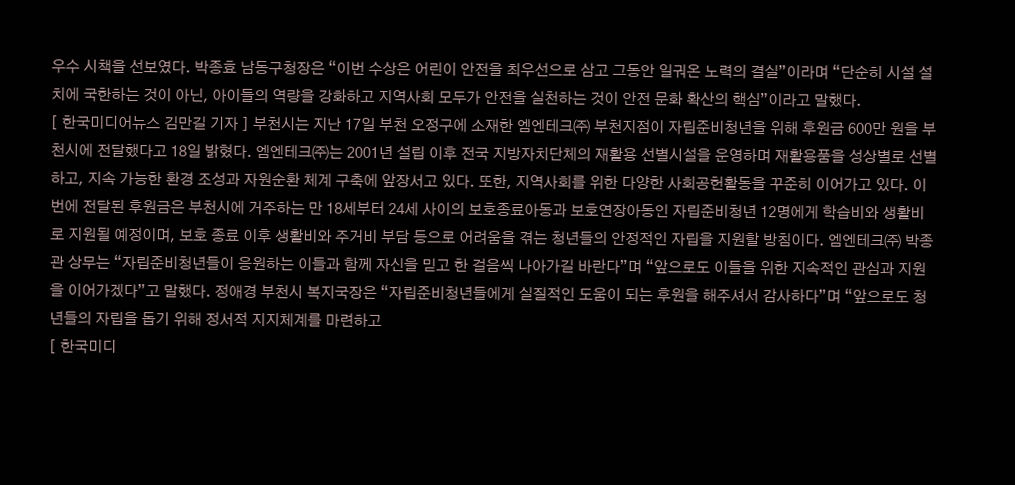우수 시책을 선보였다. 박종효 남동구청장은 “이번 수상은 어린이 안전을 최우선으로 삼고 그동안 일궈온 노력의 결실”이라며 “단순히 시설 설치에 국한하는 것이 아닌, 아이들의 역량을 강화하고 지역사회 모두가 안전을 실천하는 것이 안전 문화 확산의 핵심”이라고 말했다.
[ 한국미디어뉴스 김만길 기자 ] 부천시는 지난 17일 부천 오정구에 소재한 엠엔테크㈜ 부천지점이 자립준비청년을 위해 후원금 600만 원을 부천시에 전달했다고 18일 밝혔다. 엠엔테크㈜는 2001년 설립 이후 전국 지방자치단체의 재활용 선별시설을 운영하며 재활용품을 성상별로 선별하고, 지속 가능한 환경 조성과 자원순환 체계 구축에 앞장서고 있다. 또한, 지역사회를 위한 다양한 사회공헌활동을 꾸준히 이어가고 있다. 이번에 전달된 후원금은 부천시에 거주하는 만 18세부터 24세 사이의 보호종료아동과 보호연장아동인 자립준비청년 12명에게 학습비와 생활비로 지원될 예정이며, 보호 종료 이후 생활비와 주거비 부담 등으로 어려움을 겪는 청년들의 안정적인 자립을 지원할 방침이다. 엠엔테크㈜ 박종관 상무는 “자립준비청년들이 응원하는 이들과 함께 자신을 믿고 한 걸음씩 나아가길 바란다”며 “앞으로도 이들을 위한 지속적인 관심과 지원을 이어가겠다”고 말했다. 정애경 부천시 복지국장은 “자립준비청년들에게 실질적인 도움이 되는 후원을 해주셔서 감사하다”며 “앞으로도 청년들의 자립을 돕기 위해 정서적 지지체계를 마련하고
[ 한국미디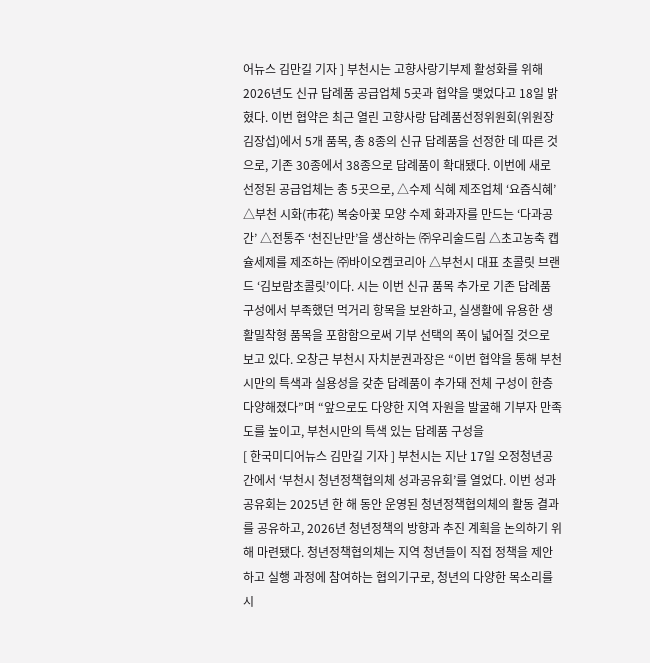어뉴스 김만길 기자 ] 부천시는 고향사랑기부제 활성화를 위해 2026년도 신규 답례품 공급업체 5곳과 협약을 맺었다고 18일 밝혔다. 이번 협약은 최근 열린 고향사랑 답례품선정위원회(위원장 김장섭)에서 5개 품목, 총 8종의 신규 답례품을 선정한 데 따른 것으로, 기존 30종에서 38종으로 답례품이 확대됐다. 이번에 새로 선정된 공급업체는 총 5곳으로, △수제 식혜 제조업체 ‘요즘식혜’ △부천 시화(市花) 복숭아꽃 모양 수제 화과자를 만드는 ‘다과공간’ △전통주 ‘천진난만’을 생산하는 ㈜우리술드림 △초고농축 캡슐세제를 제조하는 ㈜바이오켐코리아 △부천시 대표 초콜릿 브랜드 ‘김보람초콜릿’이다. 시는 이번 신규 품목 추가로 기존 답례품 구성에서 부족했던 먹거리 항목을 보완하고, 실생활에 유용한 생활밀착형 품목을 포함함으로써 기부 선택의 폭이 넓어질 것으로 보고 있다. 오창근 부천시 자치분권과장은 “이번 협약을 통해 부천시만의 특색과 실용성을 갖춘 답례품이 추가돼 전체 구성이 한층 다양해졌다”며 “앞으로도 다양한 지역 자원을 발굴해 기부자 만족도를 높이고, 부천시만의 특색 있는 답례품 구성을
[ 한국미디어뉴스 김만길 기자 ] 부천시는 지난 17일 오정청년공간에서 ‘부천시 청년정책협의체 성과공유회’를 열었다. 이번 성과공유회는 2025년 한 해 동안 운영된 청년정책협의체의 활동 결과를 공유하고, 2026년 청년정책의 방향과 추진 계획을 논의하기 위해 마련됐다. 청년정책협의체는 지역 청년들이 직접 정책을 제안하고 실행 과정에 참여하는 협의기구로, 청년의 다양한 목소리를 시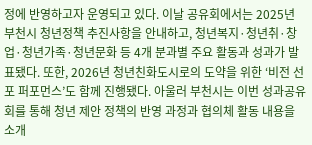정에 반영하고자 운영되고 있다. 이날 공유회에서는 2025년 부천시 청년정책 추진사항을 안내하고, 청년복지·청년취·창업·청년가족·청년문화 등 4개 분과별 주요 활동과 성과가 발표됐다. 또한, 2026년 청년친화도시로의 도약을 위한 ‘비전 선포 퍼포먼스’도 함께 진행됐다. 아울러 부천시는 이번 성과공유회를 통해 청년 제안 정책의 반영 과정과 협의체 활동 내용을 소개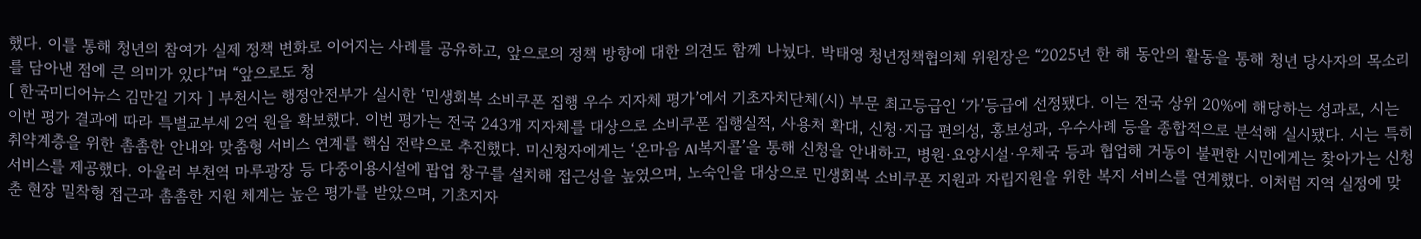했다. 이를 통해 청년의 참여가 실제 정책 변화로 이어지는 사례를 공유하고, 앞으로의 정책 방향에 대한 의견도 함께 나눴다. 박태영 청년정책협의체 위원장은 “2025년 한 해 동안의 활동을 통해 청년 당사자의 목소리를 담아낸 점에 큰 의미가 있다”며 “앞으로도 청
[ 한국미디어뉴스 김만길 기자 ] 부천시는 행정안전부가 실시한 ‘민생회복 소비쿠폰 집행 우수 지자체 평가’에서 기초자치단체(시) 부문 최고등급인 ‘가’등급에 선정됐다. 이는 전국 상위 20%에 해당하는 성과로, 시는 이번 평가 결과에 따라 특별교부세 2억 원을 확보했다. 이번 평가는 전국 243개 지자체를 대상으로 소비쿠폰 집행실적, 사용처 확대, 신청·지급 편의성, 홍보성과, 우수사례 등을 종합적으로 분석해 실시됐다. 시는 특히 취약계층을 위한 촘촘한 안내와 맞춤형 서비스 연계를 핵심 전략으로 추진했다. 미신청자에게는 ‘온마음 AI복지콜’을 통해 신청을 안내하고, 병원·요양시설·우체국 등과 협업해 거동이 불편한 시민에게는 찾아가는 신청 서비스를 제공했다. 아울러 부천역 마루광장 등 다중이용시설에 팝업 창구를 설치해 접근성을 높였으며, 노숙인을 대상으로 민생회복 소비쿠폰 지원과 자립지원을 위한 복지 서비스를 연계했다. 이처럼 지역 실정에 맞춘 현장 밀착형 접근과 촘촘한 지원 체계는 높은 평가를 받았으며, 기초지자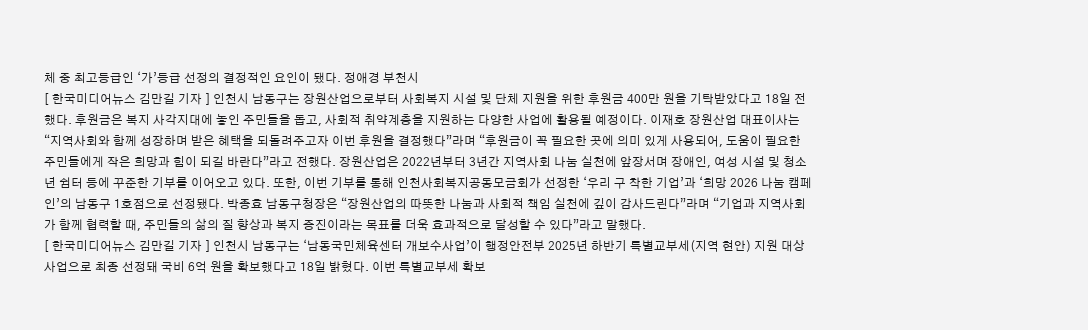체 중 최고등급인 ‘가’등급 선정의 결정적인 요인이 됐다. 정애경 부천시
[ 한국미디어뉴스 김만길 기자 ] 인천시 남동구는 장원산업으로부터 사회복지 시설 및 단체 지원을 위한 후원금 400만 원을 기탁받았다고 18일 전했다. 후원금은 복지 사각지대에 놓인 주민들을 돕고, 사회적 취약계층을 지원하는 다양한 사업에 활용될 예정이다. 이재호 장원산업 대표이사는 “지역사회와 함께 성장하며 받은 혜택을 되돌려주고자 이번 후원을 결정했다”라며 “후원금이 꼭 필요한 곳에 의미 있게 사용되어, 도움이 필요한 주민들에게 작은 희망과 힘이 되길 바란다”라고 전했다. 장원산업은 2022년부터 3년간 지역사회 나눔 실천에 앞장서며 장애인, 여성 시설 및 청소년 쉼터 등에 꾸준한 기부를 이어오고 있다. 또한, 이번 기부를 통해 인천사회복지공동모금회가 선정한 ‘우리 구 착한 기업’과 ‘희망 2026 나눔 캠페인’의 남동구 1호점으로 선정됐다. 박종효 남동구청장은 “장원산업의 따뜻한 나눔과 사회적 책임 실천에 깊이 감사드린다”라며 “기업과 지역사회가 함께 협력할 때, 주민들의 삶의 질 향상과 복지 증진이라는 목표를 더욱 효과적으로 달성할 수 있다”라고 말했다.
[ 한국미디어뉴스 김만길 기자 ] 인천시 남동구는 ‘남동국민체육센터 개보수사업’이 행정안전부 2025년 하반기 특별교부세(지역 현안) 지원 대상 사업으로 최종 선정돼 국비 6억 원을 확보했다고 18일 밝혔다. 이번 특별교부세 확보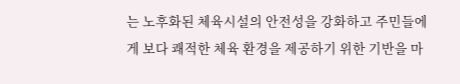는 노후화된 체육시설의 안전성을 강화하고 주민들에게 보다 쾌적한 체육 환경을 제공하기 위한 기반을 마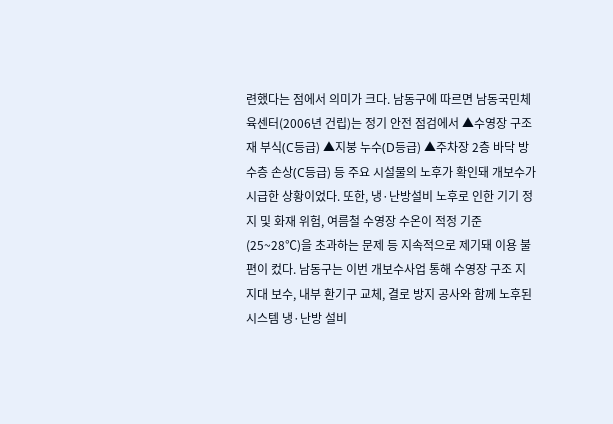련했다는 점에서 의미가 크다. 남동구에 따르면 남동국민체육센터(2006년 건립)는 정기 안전 점검에서 ▲수영장 구조재 부식(C등급) ▲지붕 누수(D등급) ▲주차장 2층 바닥 방수층 손상(C등급) 등 주요 시설물의 노후가 확인돼 개보수가 시급한 상황이었다. 또한, 냉·난방설비 노후로 인한 기기 정지 및 화재 위험, 여름철 수영장 수온이 적정 기준(25~28℃)을 초과하는 문제 등 지속적으로 제기돼 이용 불편이 컸다. 남동구는 이번 개보수사업 통해 수영장 구조 지지대 보수, 내부 환기구 교체, 결로 방지 공사와 함께 노후된 시스템 냉·난방 설비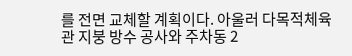를 전면 교체할 계획이다. 아울러 다목적체육관 지붕 방수 공사와 주차동 2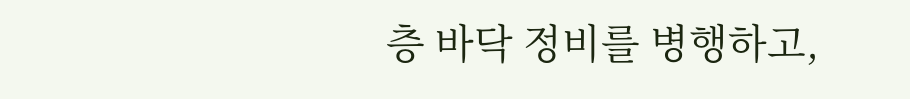층 바닥 정비를 병행하고,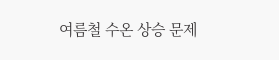여름철 수온 상승 문제